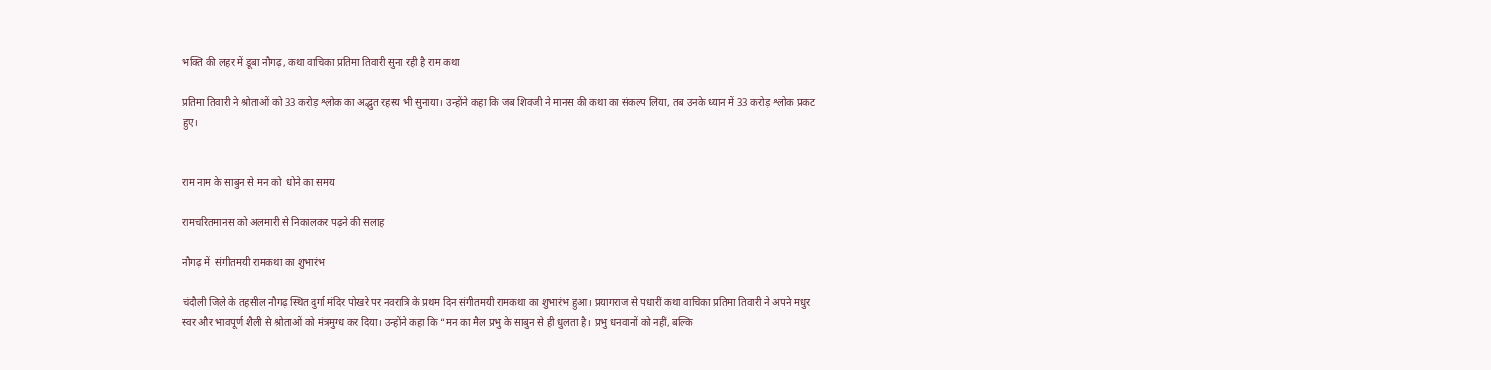भक्ति की लहर में डूबा नौगढ़, कथा वाचिका प्रतिमा तिवारी सुना रही है राम कथा

प्रतिमा तिवारी ने श्रोताओं को 33 करोड़ श्लोक का अद्भुत रहस्य भी सुनाया। उन्होंने कहा कि जब शिवजी ने मानस की कथा का संकल्प लिया, तब उनके ध्यान में 33 करोड़ श्लोक प्रकट हुए।


राम नाम के साबुन से मन को  धोने का समय

रामचरितमानस को अलमारी से निकालकर पढ़ने की सलाह

नौगढ़ में  संगीतमयी रामकथा का शुभारंभ

चंदौली जिले के तहसील नौगढ़ स्थित दुर्गा मंदिर पोखरे पर नवरात्रि के प्रथम दिन संगीतमयी रामकथा का शुभारंभ हुआ। प्रयागराज से पधारीं कथा वाचिका प्रतिमा तिवारी ने अपने मधुर स्वर और भावपूर्ण शैली से श्रोताओं को मंत्रमुग्ध कर दिया। उन्होंने कहा कि “मन का मैल प्रभु के साबुन से ही धुलता है। प्रभु धनवानों को नहीं, बल्कि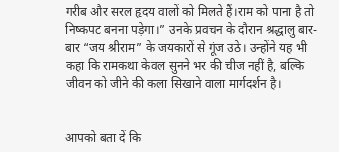गरीब और सरल हृदय वालों को मिलते हैं।राम को पाना है तो निष्कपट बनना पड़ेगा।” उनके प्रवचन के दौरान श्रद्धालु बार-बार “जय श्रीराम” के जयकारों से गूंज उठे। उन्होंने यह भी कहा कि रामकथा केवल सुनने भर की चीज नहीं है, बल्कि जीवन को जीने की कला सिखाने वाला मार्गदर्शन है।


आपको बता दें कि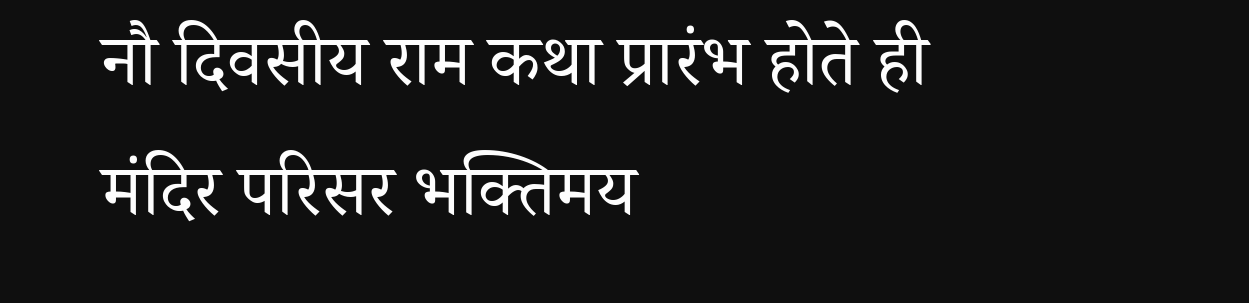नौ दिवसीय राम कथा प्रारंभ होते ही मंदिर परिसर भक्तिमय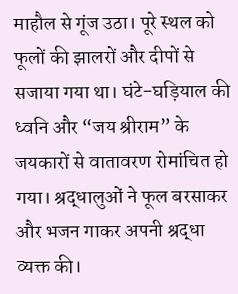माहौल से गूंज उठा। पूरे स्थल को फूलों की झालरों और दीपों से सजाया गया था। घंटे-घड़ियाल की ध्वनि और “जय श्रीराम” के जयकारों से वातावरण रोमांचित हो गया। श्रद्धालुओं ने फूल बरसाकर और भजन गाकर अपनी श्रद्धा व्यक्त की।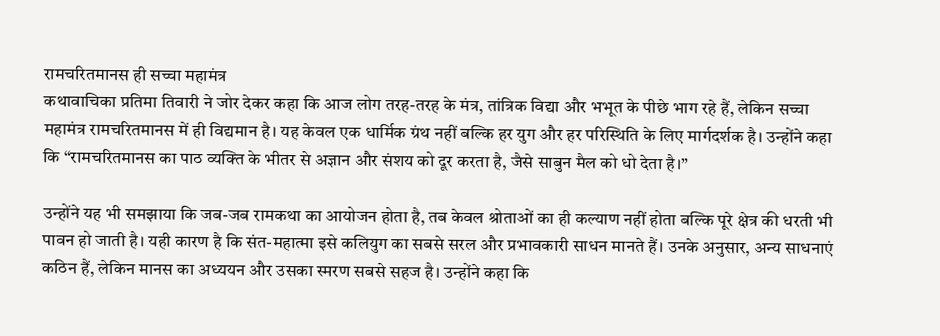रामचरितमानस ही सच्चा महामंत्र
कथावाचिका प्रतिमा तिवारी ने जोर देकर कहा कि आज लोग तरह-तरह के मंत्र, तांत्रिक विद्या और भभूत के पीछे भाग रहे हैं, लेकिन सच्चा महामंत्र रामचरितमानस में ही विद्यमान है। यह केवल एक धार्मिक ग्रंथ नहीं बल्कि हर युग और हर परिस्थिति के लिए मार्गदर्शक है। उन्होंने कहा कि “रामचरितमानस का पाठ व्यक्ति के भीतर से अज्ञान और संशय को दूर करता है, जैसे साबुन मैल को धो देता है।”

उन्होंने यह भी समझाया कि जब-जब रामकथा का आयोजन होता है, तब केवल श्रोताओं का ही कल्याण नहीं होता बल्कि पूरे क्षेत्र की धरती भी पावन हो जाती है। यही कारण है कि संत-महात्मा इसे कलियुग का सबसे सरल और प्रभावकारी साधन मानते हैं। उनके अनुसार, अन्य साधनाएं कठिन हैं, लेकिन मानस का अध्ययन और उसका स्मरण सबसे सहज है। उन्होंने कहा कि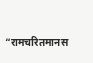“रामचरितमानस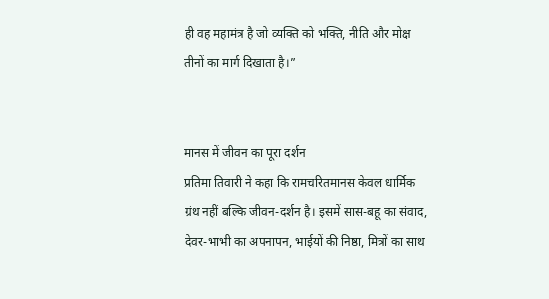ही वह महामंत्र है जो व्यक्ति को भक्ति, नीति और मोक्ष तीनों का मार्ग दिखाता है।”


मानस में जीवन का पूरा दर्शन
प्रतिमा तिवारी ने कहा कि रामचरितमानस केवल धार्मिक ग्रंथ नहीं बल्कि जीवन-दर्शन है। इसमें सास-बहू का संवाद, देवर-भाभी का अपनापन, भाईयों की निष्ठा, मित्रों का साथ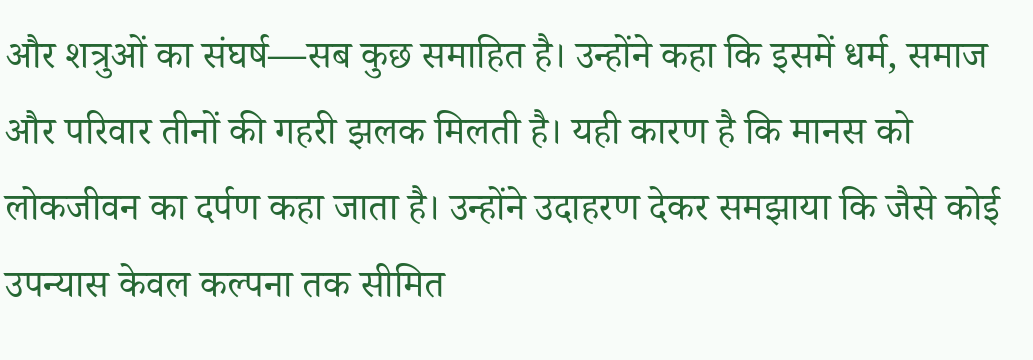और शत्रुओं का संघर्ष—सब कुछ समाहित है। उन्होंने कहा कि इसमें धर्म, समाज और परिवार तीनों की गहरी झलक मिलती है। यही कारण है कि मानस को लोकजीवन का दर्पण कहा जाता है। उन्होंने उदाहरण देकर समझाया कि जैसे कोई उपन्यास केवल कल्पना तक सीमित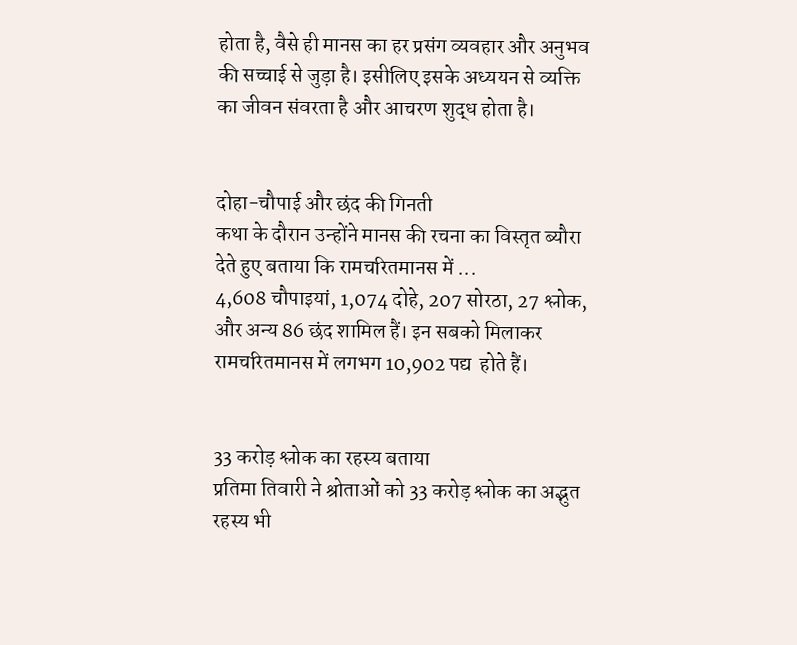होता है, वैसे ही मानस का हर प्रसंग व्यवहार और अनुभव की सच्चाई से जुड़ा है। इसीलिए इसके अध्ययन से व्यक्ति का जीवन संवरता है और आचरण शुद्ध होता है।


दोहा-चौपाई और छंद की गिनती
कथा के दौरान उन्होंने मानस की रचना का विस्तृत ब्यौरा देते हुए बताया कि रामचरितमानस में ...
4,608 चौपाइयां, 1,074 दोहे, 207 सोरठा, 27 श्लोक, और अन्य 86 छंद शामिल हैं। इन सबको मिलाकर रामचरितमानस में लगभग 10,902 पद्य  होते हैं।


33 करोड़ श्लोक का रहस्य बताया
प्रतिमा तिवारी ने श्रोताओं को 33 करोड़ श्लोक का अद्भुत रहस्य भी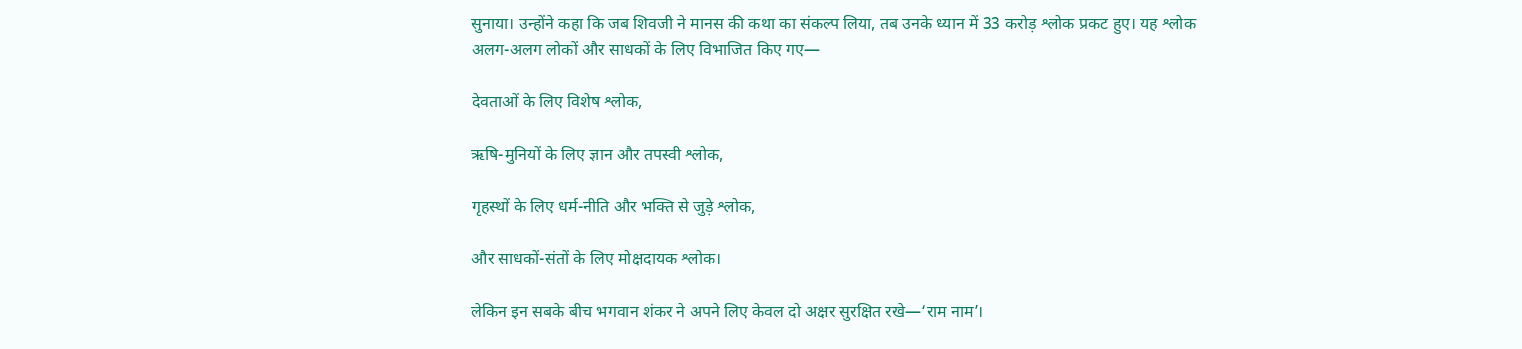सुनाया। उन्होंने कहा कि जब शिवजी ने मानस की कथा का संकल्प लिया, तब उनके ध्यान में 33 करोड़ श्लोक प्रकट हुए। यह श्लोक अलग-अलग लोकों और साधकों के लिए विभाजित किए गए—

देवताओं के लिए विशेष श्लोक,

ऋषि-मुनियों के लिए ज्ञान और तपस्वी श्लोक,

गृहस्थों के लिए धर्म-नीति और भक्ति से जुड़े श्लोक,

और साधकों-संतों के लिए मोक्षदायक श्लोक।

लेकिन इन सबके बीच भगवान शंकर ने अपने लिए केवल दो अक्षर सुरक्षित रखे—‘राम नाम’।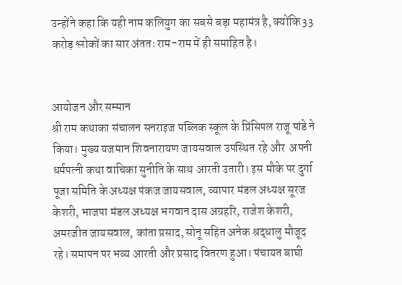उन्होंने कहा कि यही नाम कलियुग का सबसे बड़ा महामंत्र है, क्योंकि 33 करोड़ श्लोकों का सार अंततः राम-राम में ही समाहित है।


आयोजन और सम्मान
श्री राम कथाका संचालन सनराइज पब्लिक स्कूल के प्रिंसिपल राजू पांडे ने किया। मुख्य यजमान शिवनारायण जायसवाल उपस्थित रहे और  अपनी धर्मपत्नी कथा वाचिका सुनीति के साथ आरती उतारी। इस मौके पर दुर्गा पूजा समिति के अध्यक्ष पंकज जायसवाल, व्यापार मंडल अध्यक्ष सूरज केशरी, भाजपा मंडल अध्यक्ष भगवान दास अग्रहरि, राजेश केशरी, अमरजीत जायसवाल, कांता प्रसाद, सोनू सहित अनेक श्रद्धालु मौजूद रहे। समापन पर भव्य आरती और प्रसाद वितरण हुआ। पंचायत बाघी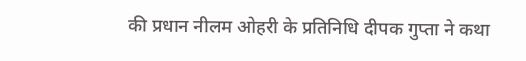की प्रधान नीलम ओहरी के प्रतिनिधि दीपक गुप्ता ने कथा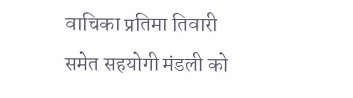वाचिका प्रतिमा तिवारी समेत सहयोगी मंडली को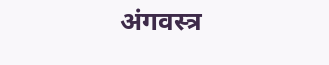अंगवस्त्र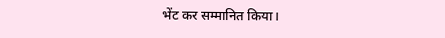भेंट कर सम्मानित किया।